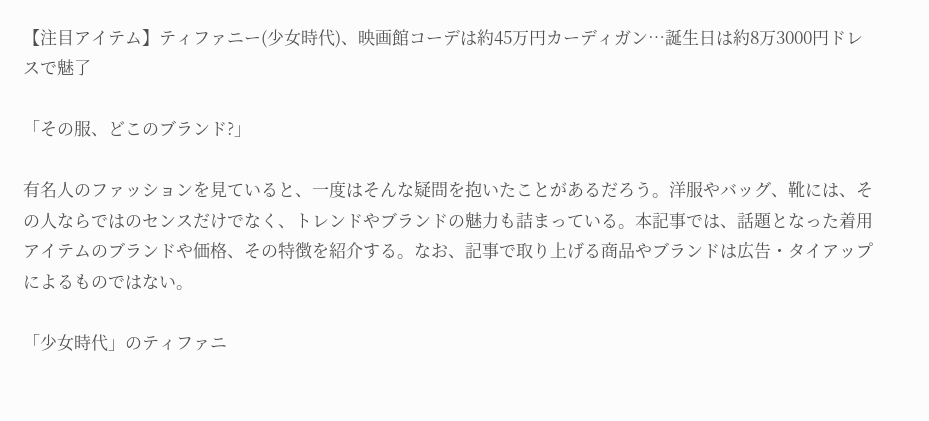【注目アイテム】ティファニー(少女時代)、映画館コーデは約45万円カーディガン…誕生日は約8万3000円ドレスで魅了

「その服、どこのブランド?」

有名人のファッションを見ていると、一度はそんな疑問を抱いたことがあるだろう。洋服やバッグ、靴には、その人ならではのセンスだけでなく、トレンドやブランドの魅力も詰まっている。本記事では、話題となった着用アイテムのブランドや価格、その特徴を紹介する。なお、記事で取り上げる商品やブランドは広告・タイアップによるものではない。

「少女時代」のティファニ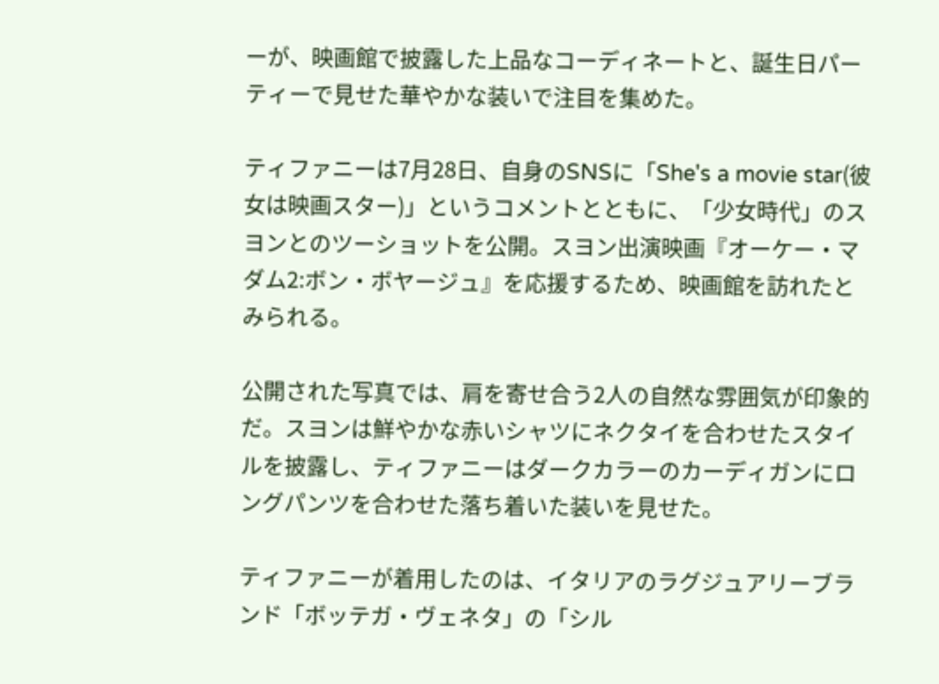ーが、映画館で披露した上品なコーディネートと、誕生日パーティーで見せた華やかな装いで注目を集めた。

ティファニーは7月28日、自身のSNSに「She's a movie star(彼女は映画スター)」というコメントとともに、「少女時代」のスヨンとのツーショットを公開。スヨン出演映画『オーケー・マダム2:ボン・ボヤージュ』を応援するため、映画館を訪れたとみられる。

公開された写真では、肩を寄せ合う2人の自然な雰囲気が印象的だ。スヨンは鮮やかな赤いシャツにネクタイを合わせたスタイルを披露し、ティファニーはダークカラーのカーディガンにロングパンツを合わせた落ち着いた装いを見せた。

ティファニーが着用したのは、イタリアのラグジュアリーブランド「ボッテガ・ヴェネタ」の「シル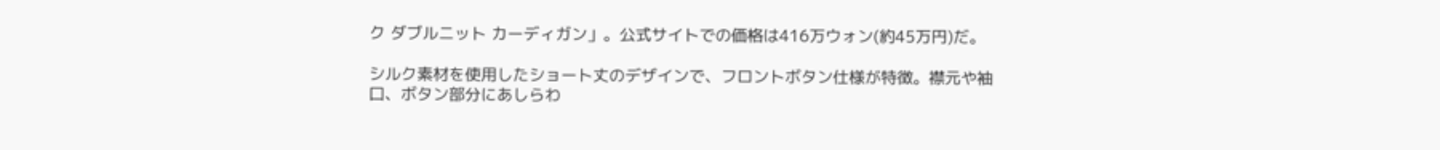ク ダブルニット カーディガン」。公式サイトでの価格は416万ウォン(約45万円)だ。

シルク素材を使用したショート丈のデザインで、フロントボタン仕様が特徴。襟元や袖口、ボタン部分にあしらわ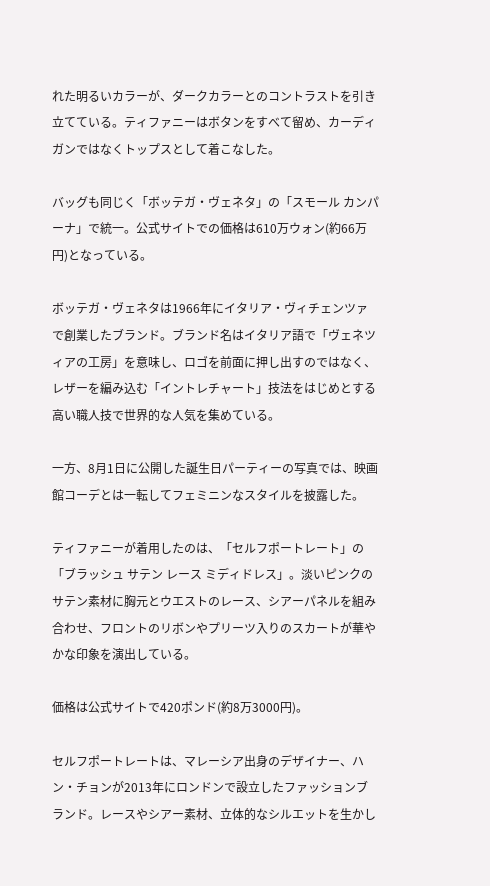れた明るいカラーが、ダークカラーとのコントラストを引き立てている。ティファニーはボタンをすべて留め、カーディガンではなくトップスとして着こなした。

バッグも同じく「ボッテガ・ヴェネタ」の「スモール カンパーナ」で統一。公式サイトでの価格は610万ウォン(約66万円)となっている。

ボッテガ・ヴェネタは1966年にイタリア・ヴィチェンツァで創業したブランド。ブランド名はイタリア語で「ヴェネツィアの工房」を意味し、ロゴを前面に押し出すのではなく、レザーを編み込む「イントレチャート」技法をはじめとする高い職人技で世界的な人気を集めている。

一方、8月1日に公開した誕生日パーティーの写真では、映画館コーデとは一転してフェミニンなスタイルを披露した。

ティファニーが着用したのは、「セルフポートレート」の「ブラッシュ サテン レース ミディドレス」。淡いピンクのサテン素材に胸元とウエストのレース、シアーパネルを組み合わせ、フロントのリボンやプリーツ入りのスカートが華やかな印象を演出している。

価格は公式サイトで420ポンド(約8万3000円)。

セルフポートレートは、マレーシア出身のデザイナー、ハン・チョンが2013年にロンドンで設立したファッションブランド。レースやシアー素材、立体的なシルエットを生かし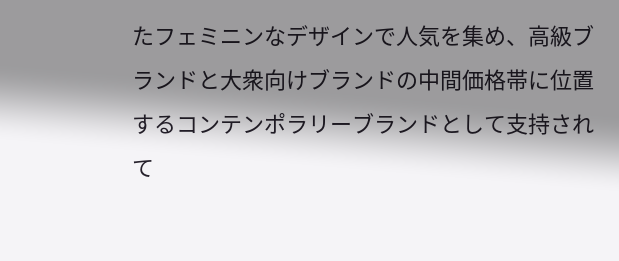たフェミニンなデザインで人気を集め、高級ブランドと大衆向けブランドの中間価格帯に位置するコンテンポラリーブランドとして支持されて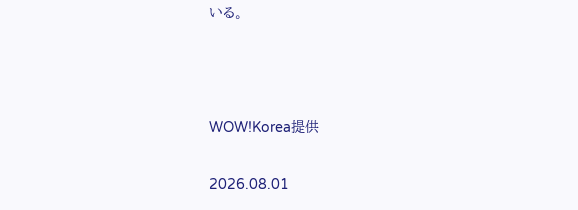いる。



WOW!Korea提供

2026.08.01